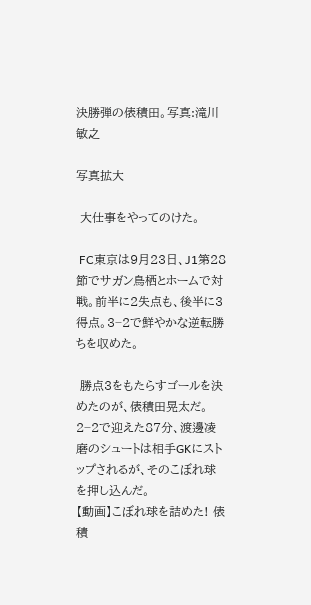決勝弾の俵積田。写真:滝川敏之

写真拡大

 大仕事をやってのけた。

 FC東京は9月23日、J1第28節でサガン鳥栖とホームで対戦。前半に2失点も、後半に3得点。3−2で鮮やかな逆転勝ちを収めた。

 勝点3をもたらすゴールを決めたのが、俵積田晃太だ。2−2で迎えた87分、渡邊凌磨のシュートは相手GKにストップされるが、そのこぼれ球を押し込んだ。
【動画】こぼれ球を詰めた! 俵積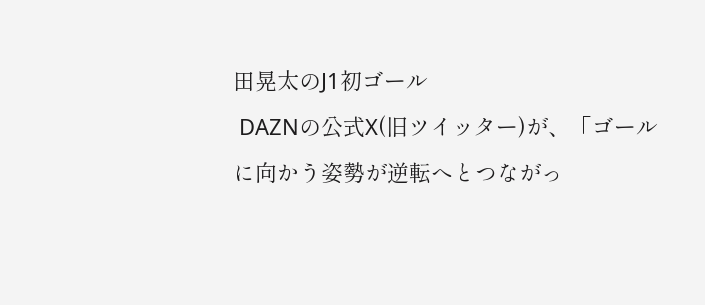田晃太のJ1初ゴール
 DAZNの公式X(旧ツイッター)が、「ゴールに向かう姿勢が逆転へとつながっ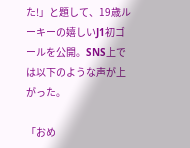た!」と題して、19歳ルーキーの嬉しいJ1初ゴールを公開。SNS上では以下のような声が上がった。

「おめ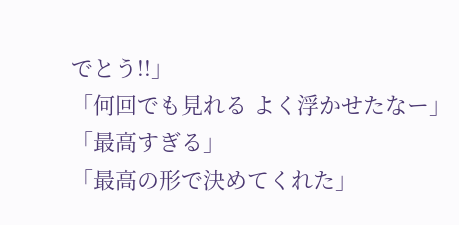でとう!!」
「何回でも見れる よく浮かせたなー」
「最高すぎる」
「最高の形で決めてくれた」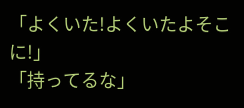「よくいた!よくいたよそこに!」
「持ってるな」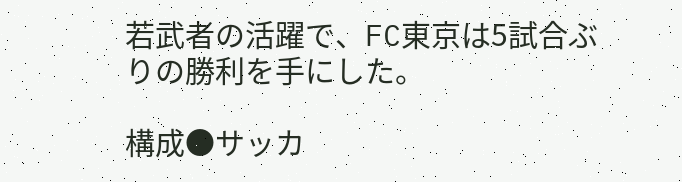若武者の活躍で、FC東京は5試合ぶりの勝利を手にした。

構成●サッカ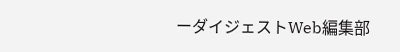ーダイジェストWeb編集部